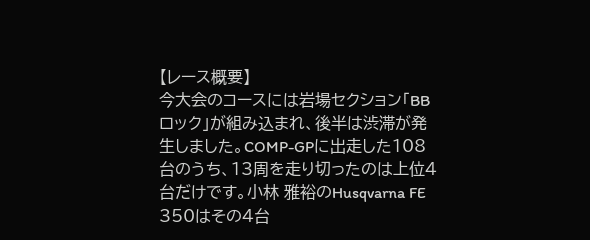【レース概要】
今大会のコースには岩場セクション「BBロック」が組み込まれ、後半は渋滞が発生しました。COMP-GPに出走した108台のうち、13周を走り切ったのは上位4台だけです。小林 雅裕のHusqvarna FE 350はその4台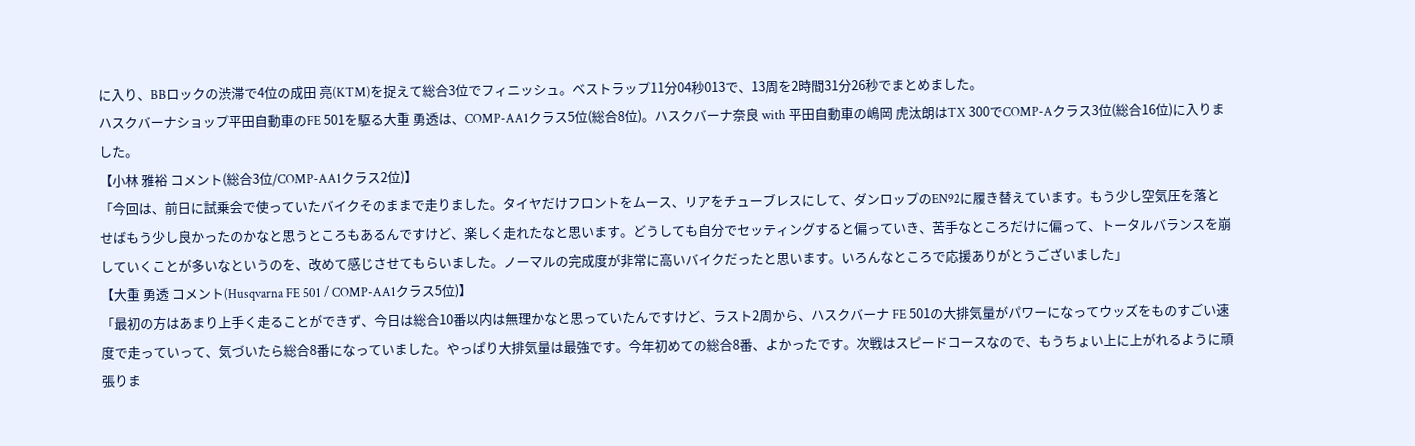に入り、BBロックの渋滞で4位の成田 亮(KTM)を捉えて総合3位でフィニッシュ。ベストラップ11分04秒013で、13周を2時間31分26秒でまとめました。
ハスクバーナショップ平田自動車のFE 501を駆る大重 勇透は、COMP-AA1クラス5位(総合8位)。ハスクバーナ奈良 with 平田自動車の嶋岡 虎汰朗はTX 300でCOMP-Aクラス3位(総合16位)に入りました。
【小林 雅裕 コメント(総合3位/COMP-AA1クラス2位)】
「今回は、前日に試乗会で使っていたバイクそのままで走りました。タイヤだけフロントをムース、リアをチューブレスにして、ダンロップのEN92に履き替えています。もう少し空気圧を落とせばもう少し良かったのかなと思うところもあるんですけど、楽しく走れたなと思います。どうしても自分でセッティングすると偏っていき、苦手なところだけに偏って、トータルバランスを崩していくことが多いなというのを、改めて感じさせてもらいました。ノーマルの完成度が非常に高いバイクだったと思います。いろんなところで応援ありがとうございました」
【大重 勇透 コメント(Husqvarna FE 501 / COMP-AA1クラス5位)】
「最初の方はあまり上手く走ることができず、今日は総合10番以内は無理かなと思っていたんですけど、ラスト2周から、ハスクバーナ FE 501の大排気量がパワーになってウッズをものすごい速度で走っていって、気づいたら総合8番になっていました。やっぱり大排気量は最強です。今年初めての総合8番、よかったです。次戦はスピードコースなので、もうちょい上に上がれるように頑張りま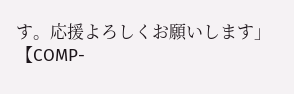す。応援よろしくお願いします」
【COMP-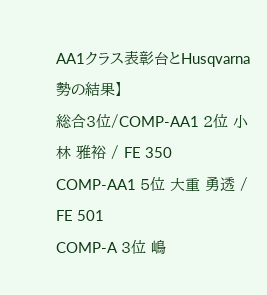AA1クラス表彰台とHusqvarna勢の結果】
総合3位/COMP-AA1 2位 小林 雅裕 / FE 350
COMP-AA1 5位 大重 勇透 / FE 501
COMP-A 3位 嶋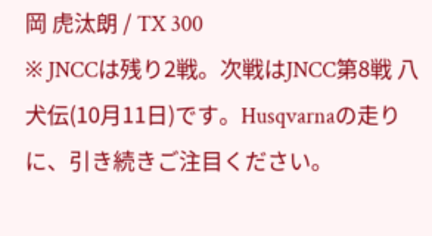岡 虎汰朗 / TX 300
※ JNCCは残り2戦。次戦はJNCC第8戦 八犬伝(10月11日)です。Husqvarnaの走りに、引き続きご注目ください。